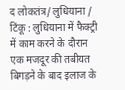द लोकतंत्र/ लुधियाना / टिंकू : लुधियाना में फैक्ट्री में काम करने के दौरान एक मजदूर की तबीयत बिगड़ने के बाद इलाज के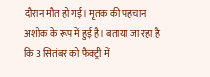दौरान मौत हो गई। मृतक की पहचान अशोक के रूप में हुई है। बताया जा रहा है कि 3 सितंबर को फैक्ट्री में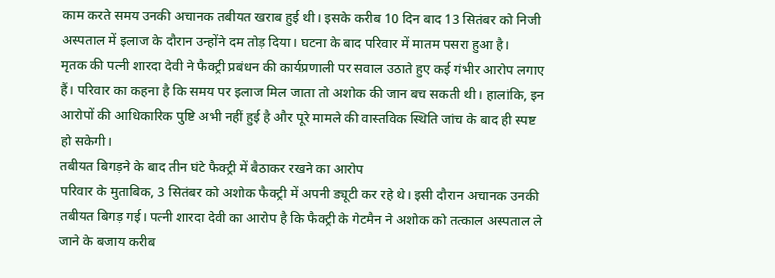काम करते समय उनकी अचानक तबीयत खराब हुई थी। इसके करीब 10 दिन बाद 13 सितंबर को निजी अस्पताल में इलाज के दौरान उन्होंने दम तोड़ दिया। घटना के बाद परिवार में मातम पसरा हुआ है।
मृतक की पत्नी शारदा देवी ने फैक्ट्री प्रबंधन की कार्यप्रणाली पर सवाल उठाते हुए कई गंभीर आरोप लगाए हैं। परिवार का कहना है कि समय पर इलाज मिल जाता तो अशोक की जान बच सकती थी। हालांकि, इन आरोपों की आधिकारिक पुष्टि अभी नहीं हुई है और पूरे मामले की वास्तविक स्थिति जांच के बाद ही स्पष्ट हो सकेगी।
तबीयत बिगड़ने के बाद तीन घंटे फैक्ट्री में बैठाकर रखने का आरोप
परिवार के मुताबिक, 3 सितंबर को अशोक फैक्ट्री में अपनी ड्यूटी कर रहे थे। इसी दौरान अचानक उनकी तबीयत बिगड़ गई। पत्नी शारदा देवी का आरोप है कि फैक्ट्री के गेटमैन ने अशोक को तत्काल अस्पताल ले जाने के बजाय करीब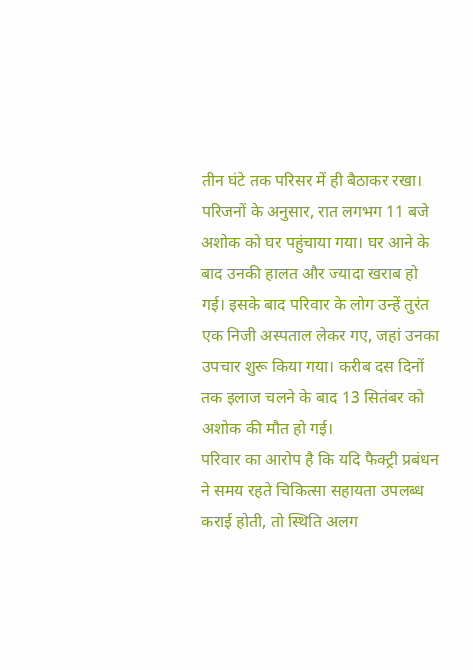तीन घंटे तक परिसर में ही बैठाकर रखा। परिजनों के अनुसार, रात लगभग 11 बजे अशोक को घर पहुंचाया गया। घर आने के बाद उनकी हालत और ज्यादा खराब हो गई। इसके बाद परिवार के लोग उन्हें तुरंत एक निजी अस्पताल लेकर गए, जहां उनका उपचार शुरू किया गया। करीब दस दिनों तक इलाज चलने के बाद 13 सितंबर को अशोक की मौत हो गई।
परिवार का आरोप है कि यदि फैक्ट्री प्रबंधन ने समय रहते चिकित्सा सहायता उपलब्ध कराई होती, तो स्थिति अलग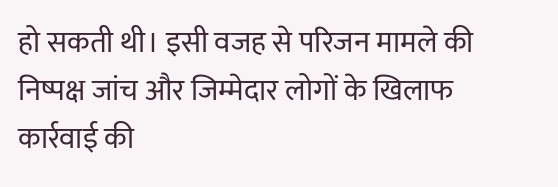हो सकती थी। इसी वजह से परिजन मामले की निष्पक्ष जांच और जिम्मेदार लोगों के खिलाफ कार्रवाई की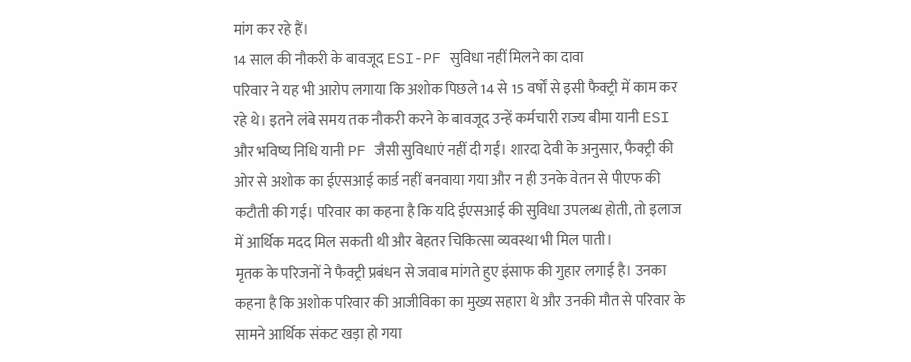मांग कर रहे हैं।
14 साल की नौकरी के बावजूद ESI-PF सुविधा नहीं मिलने का दावा
परिवार ने यह भी आरोप लगाया कि अशोक पिछले 14 से 15 वर्षों से इसी फैक्ट्री में काम कर रहे थे। इतने लंबे समय तक नौकरी करने के बावजूद उन्हें कर्मचारी राज्य बीमा यानी ESI और भविष्य निधि यानी PF जैसी सुविधाएं नहीं दी गईं। शारदा देवी के अनुसार, फैक्ट्री की ओर से अशोक का ईएसआई कार्ड नहीं बनवाया गया और न ही उनके वेतन से पीएफ की कटौती की गई। परिवार का कहना है कि यदि ईएसआई की सुविधा उपलब्ध होती, तो इलाज में आर्थिक मदद मिल सकती थी और बेहतर चिकित्सा व्यवस्था भी मिल पाती।
मृतक के परिजनों ने फैक्ट्री प्रबंधन से जवाब मांगते हुए इंसाफ की गुहार लगाई है। उनका कहना है कि अशोक परिवार की आजीविका का मुख्य सहारा थे और उनकी मौत से परिवार के सामने आर्थिक संकट खड़ा हो गया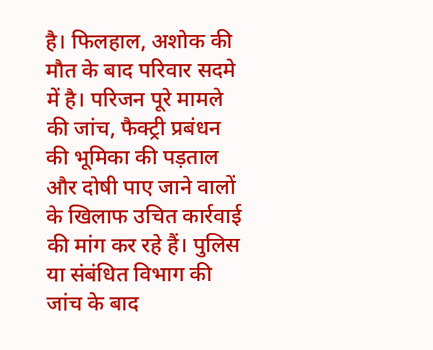है। फिलहाल, अशोक की मौत के बाद परिवार सदमे में है। परिजन पूरे मामले की जांच, फैक्ट्री प्रबंधन की भूमिका की पड़ताल और दोषी पाए जाने वालों के खिलाफ उचित कार्रवाई की मांग कर रहे हैं। पुलिस या संबंधित विभाग की जांच के बाद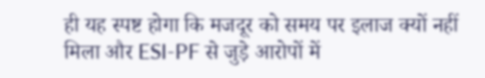ही यह स्पष्ट होगा कि मजदूर को समय पर इलाज क्यों नहीं मिला और ESI-PF से जुड़े आरोपों में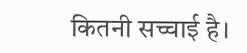कितनी सच्चाई है।